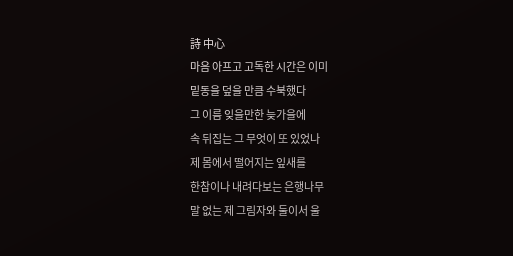詩 中心
마음 아프고 고독한 시간은 이미
밑동을 덮을 만큼 수북했다
그 이름 잊을만한 늦가을에
속 뒤집는 그 무엇이 또 있었나
제 몸에서 떨어지는 잎새를
한참이나 내려다보는 은행나무
말 없는 제 그림자와 둘이서 울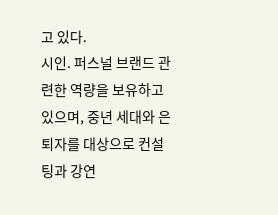고 있다.
시인. 퍼스널 브랜드 관련한 역량을 보유하고 있으며, 중년 세대와 은퇴자를 대상으로 컨설팅과 강연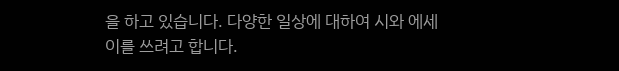을 하고 있습니다. 다양한 일상에 대하여 시와 에세이를 쓰려고 합니다.